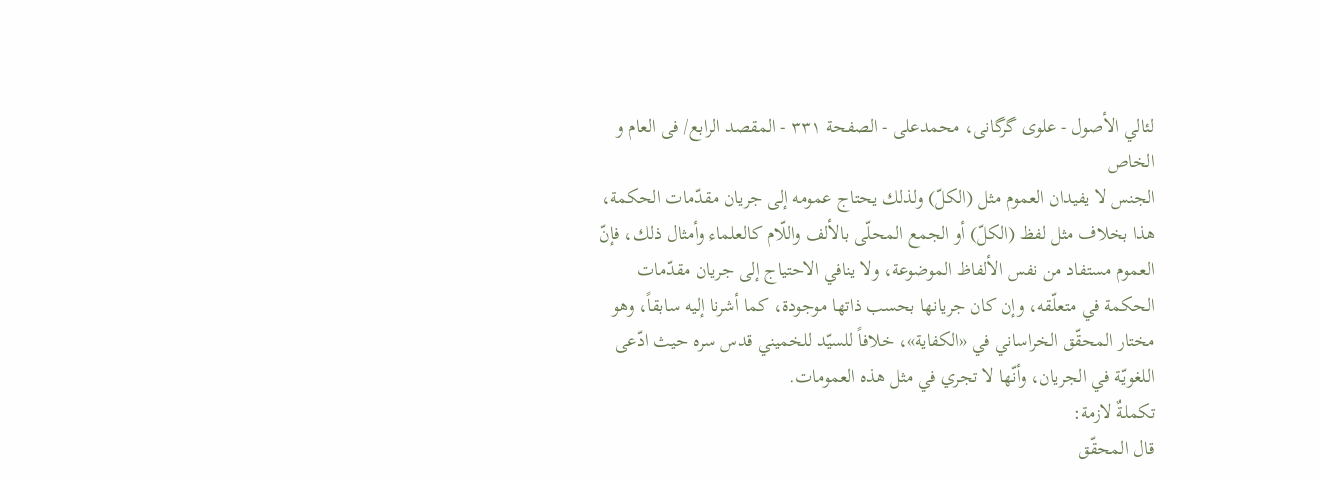لئالي الأصول - علوی گرگانی، محمدعلی - الصفحة ٣٣١ - المقصد الرابع/ فی العام و الخاص
الجنس لا يفيدان العموم مثل (الكلّ) ولذلك يحتاج عمومه إلى جريان مقدّمات الحكمة، هذا بخلاف مثل لفظ (الكلّ) أو الجمع المحلّى بالألف واللّام كالعلماء وأمثال ذلك، فإنّ العموم مستفاد من نفس الألفاظ الموضوعة، ولا ينافي الاحتياج إلى جريان مقدّمات الحكمة في متعلّقه، وإن كان جريانها بحسب ذاتها موجودة، كما أشرنا إليه سابقاً، وهو مختار المحقّق الخراساني في «الكفاية»، خلافاً للسيّد للخميني قدس سره حيث ادّعى اللغويّة في الجريان، وأنّها لا تجري في مثل هذه العمومات.
تكملةٌ لازمة:
قال المحقّق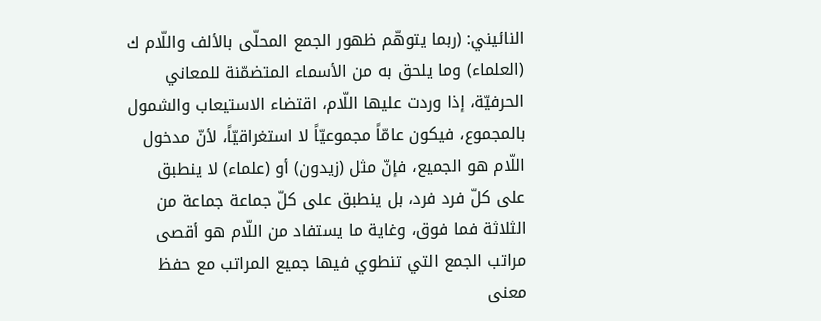النائيني: (ربما يتوهّم ظهور الجمع المحلّى بالألف واللّام ك (العلماء) وما يلحق به من الأسماء المتضمّنة للمعاني الحرفيّة، إذا وردت عليها اللّام، اقتضاء الاستيعاب والشمول بالمجموع، فيكون عامّاً مجموعيّاً لا استغراقيّاً، لأنّ مدخول اللّام هو الجميع، فإنّ مثل (زيدون) أو (علماء) لا ينطبق على كلّ فرد فرد، بل ينطبق على كلّ جماعة جماعة من الثلاثة فما فوق، وغاية ما يستفاد من اللّام هو أقصى مراتب الجمع التي تنطوي فيها جميع المراتب مع حفظ معنى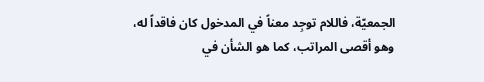الجمعيّة، فاللام توجِد معناً في المدخول كان فاقداً له، وهو أقصى المراتب، كما هو الشأن في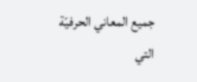جميع المعاني الحرفيّة التي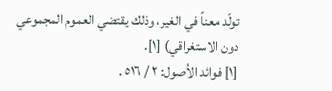تولّد معناً في الغير، وذلك يقتضي العموم المجموعي دون الاستغراقي) [١].
[١] فوائد الاُصول: ٢ / ٥١٦ .